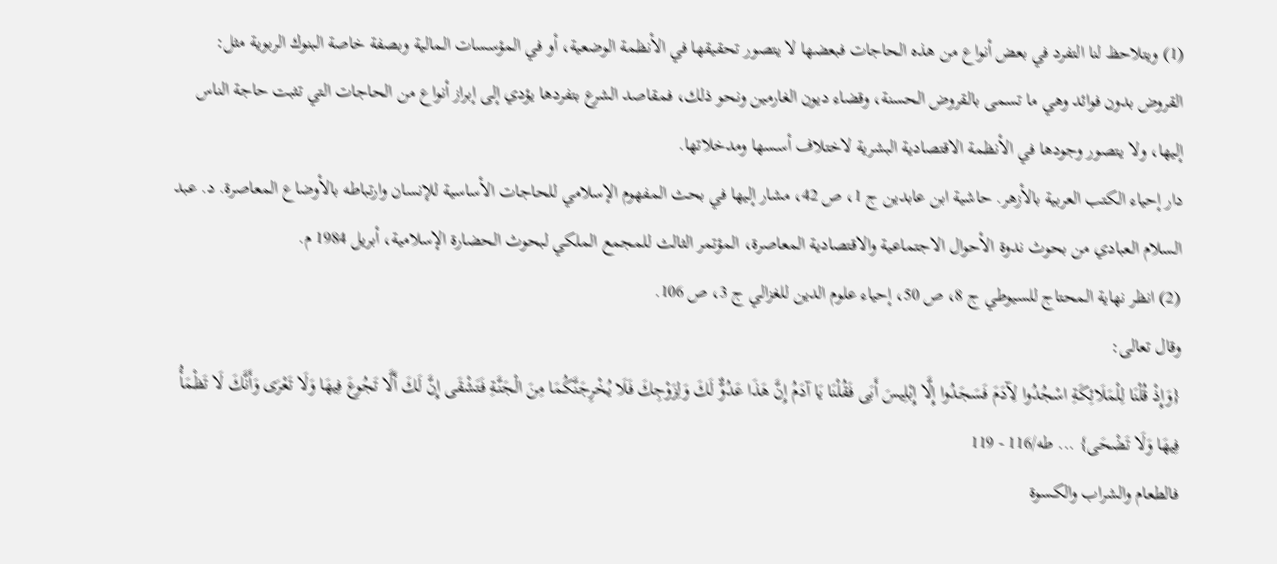(1) ويتلاحظ لنا التفرد في بعض أنواع من هذه الحاجات فبعضها لا يتصور تحقيقها في الأنظمة الوضعية، أو في المؤسسات المالية وبصفة خاصة البنوك الربوية مثل: القروض بدون فوائد وهي ما تسمى بالقروض الحسنة، وقضاء ديون الغارمين ونحو ذلك، فمقاصد الشرع بتفردها يؤدي إلى إبراز أنواع من الحاجات التي تثبت حاجة الناس إليها، ولا يتصور وجودها في الأنظمة الاقتصادية البشرية لاختلاف أسسها ومدخلاتها.
دار إحياء الكتب العربية بالأزهر. حاشية ابن عابدين ج 1، ص 42، مشار إليها في بحث المفهوم الإسلامي للحاجات الأساسية للإنسان وارتباطه بالأوضاع المعاصرة. د. عبد السلام العبادي من بحوث ندوة الأحوال الاجتماعية والاقتصادية المعاصرة، المؤتمر الثالث للمجمع الملكي لبحوث الحضارة الإسلامية، أبريل 1984 م.
(2) انظر نهاية المحتاج للسيوطي ج 8، ص 50، إحياء علوم الدين للغزالي ج 3، ص 106.
وقال تعالى:
{وَإِذْ قُلْنَا لِلْمَلَائِكَةِ اسْجُدُوا لِآدَمَ فَسَجَدُوا إِلَّا إِبْلِيسَ أَبَى فَقُلْنَا يَا آدَمُ إِنَّ هَذَا عَدُوٌّ لَكَ وَلِزَوْجِكَ فَلَا يُخْرِجَنَّكُمَا مِنَ الْجَنَّةِ فَتَشْقَى إِنَّ لَكَ أَلَّا تَجُوعَ فِيهَا وَلَا تَعْرَى وَأَنَّكَ لَا تَظْمَأُ فِيهَا وَلَا تَضْحَى} ... طه/116 - 119
فالطعام والشراب والكسوة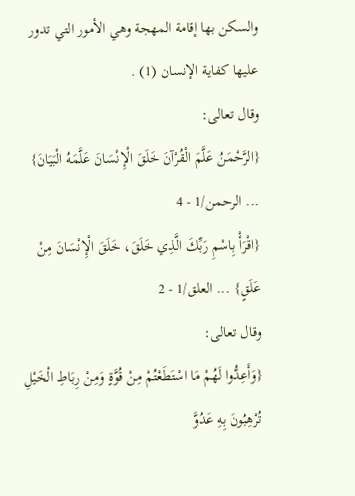والسكن بها إقامة المهجة وهي الأمور التي تدور عليها كفاية الإنسان (1) .
وقال تعالى:
{الرَّحْمَنُ عَلَّمَ الْقُرْآنَ خَلَقَ الْإِنْسَانَ عَلَّمَهُ الْبَيَانَ} ... الرحمن/1 - 4
{اقْرَأْ بِاسْمِ رَبِّكَ الَّذِي خَلَقَ، خَلَقَ الْإِنْسَانَ مِنْ عَلَقٍ} ... العلق/1 - 2
وقال تعالى:
{وَأَعِدُّوا لَهُمْ مَا اسْتَطَعْتُمْ مِنْ قُوَّةٍ وَمِنْ رِبَاطِ الْخَيْلِ تُرْهِبُونَ بِهِ عَدُوَّ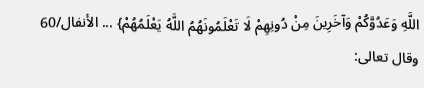اللَّهِ وَعَدُوَّكُمْ وَآخَرِينَ مِنْ دُونِهِمْ لَا تَعْلَمُونَهُمُ اللَّهُ يَعْلَمُهُمْ} ... الأنفال/60
وقال تعالى: